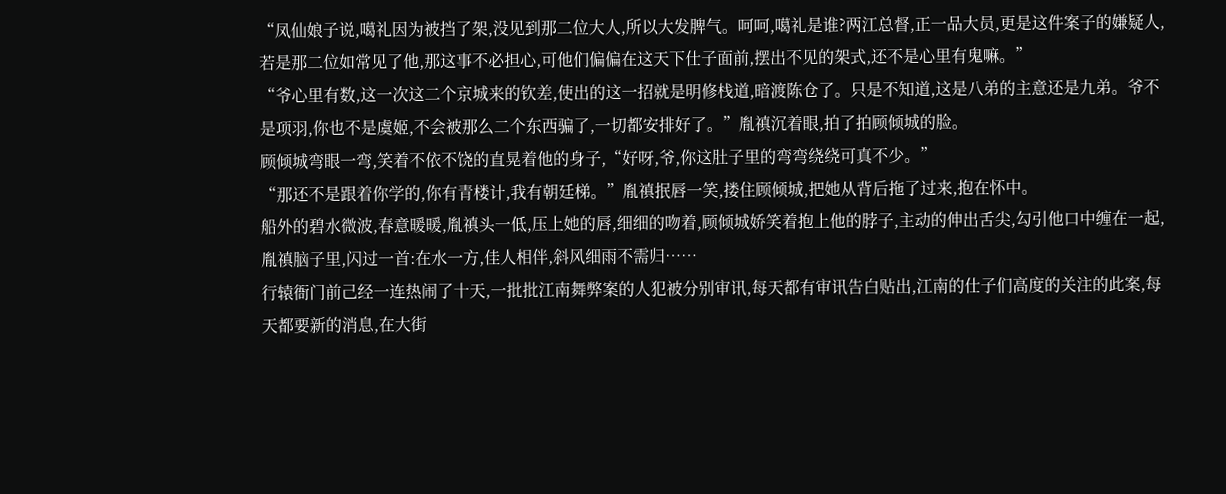“凤仙娘子说,噶礼因为被挡了架,没见到那二位大人,所以大发脾气。呵呵,噶礼是谁?两江总督,正一品大员,更是这件案子的嫌疑人,若是那二位如常见了他,那这事不必担心,可他们偏偏在这天下仕子面前,摆出不见的架式,还不是心里有鬼嘛。”
“爷心里有数,这一次这二个京城来的钦差,使出的这一招就是明修栈道,暗渡陈仓了。只是不知道,这是八弟的主意还是九弟。爷不是项羽,你也不是虞姬,不会被那么二个东西骗了,一切都安排好了。”胤禛沉着眼,拍了拍顾倾城的脸。
顾倾城弯眼一弯,笑着不依不饶的直晃着他的身子,“好呀,爷,你这肚子里的弯弯绕绕可真不少。”
“那还不是跟着你学的,你有青楼计,我有朝廷梯。”胤禛抿唇一笑,搂住顾倾城,把她从背后拖了过来,抱在怀中。
船外的碧水微波,春意暖暖,胤禛头一低,压上她的唇,细细的吻着,顾倾城娇笑着抱上他的脖子,主动的伸出舌尖,勾引他口中缠在一起,胤禛脑子里,闪过一首:在水一方,佳人相伴,斜风细雨不需归……
行辕衙门前己经一连热闹了十天,一批批江南舞弊案的人犯被分别审讯,每天都有审讯告白贴出,江南的仕子们高度的关注的此案,每天都要新的消息,在大街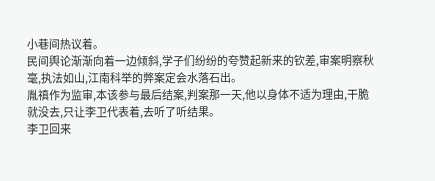小巷间热议着。
民间舆论渐渐向着一边倾斜,学子们纷纷的夸赞起新来的钦差,审案明察秋毫,执法如山,江南科举的弊案定会水落石出。
胤禛作为监审,本该参与最后结案,判案那一天,他以身体不适为理由,干脆就没去,只让李卫代表着,去听了听结果。
李卫回来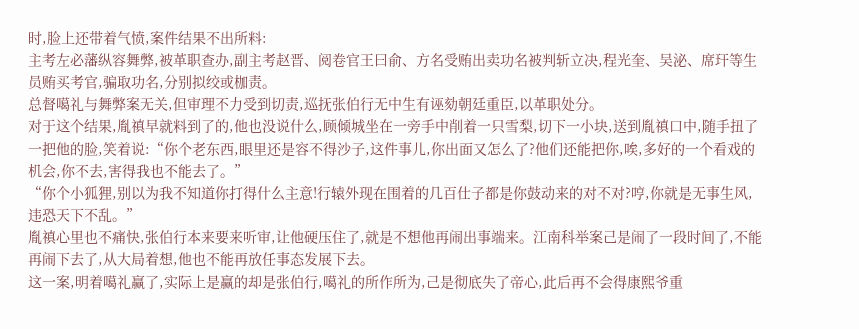时,脸上还带着气愤,案件结果不出所料:
主考左必藩纵容舞弊,被革职查办,副主考赵晋、阅卷官王曰俞、方名受贿出卖功名被判斩立决,程光奎、吴泌、席玕等生员贿买考官,骗取功名,分别拟绞或枷责。
总督噶礼与舞弊案无关,但审理不力受到切责,巡抚张伯行无中生有诬劾朝廷重臣,以革职处分。
对于这个结果,胤禛早就料到了的,他也没说什么,顾倾城坐在一旁手中削着一只雪梨,切下一小块,送到胤禛口中,随手扭了一把他的脸,笑着说:“你个老东西,眼里还是容不得沙子,这件事儿,你出面又怎么了?他们还能把你,唉,多好的一个看戏的机会,你不去,害得我也不能去了。”
“你个小狐狸,别以为我不知道你打得什么主意!行辕外现在围着的几百仕子都是你鼓动来的对不对?哼,你就是无事生风,违恐天下不乱。”
胤禛心里也不痛快,张伯行本来要来听审,让他硬压住了,就是不想他再闹出事端来。江南科举案己是闹了一段时间了,不能再闹下去了,从大局着想,他也不能再放任事态发展下去。
这一案,明着噶礼赢了,实际上是赢的却是张伯行,噶礼的所作所为,己是彻底失了帝心,此后再不会得康熙爷重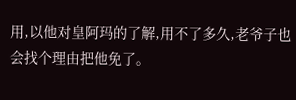用,以他对皇阿玛的了解,用不了多久,老爷子也会找个理由把他免了。